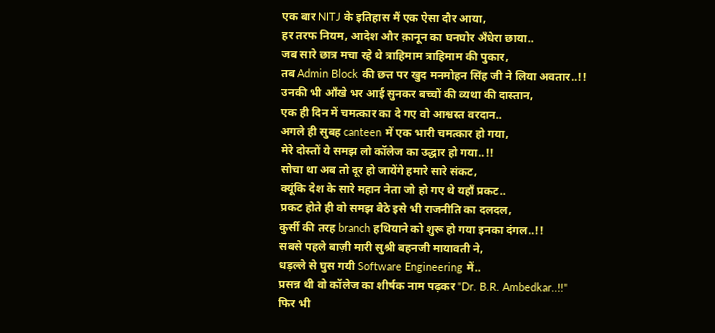एक बार NITJ के इतिहास मैं एक ऐसा दौर आया,
हर तरफ नियम, आदेश और क़ानून का घनघोर अँधेरा छाया..
जब सारे छात्र मचा रहे थे त्राहिमाम त्राहिमाम की पुकार,
तब Admin Block की छत्त पर खुद मनमोहन सिंह जी ने लिया अवतार..!!
उनकी भी आँखे भर आई सुनकर बच्चों की व्यथा की दास्तान,
एक ही दिन में चमत्कार का दे गए वो आश्वस्त वरदान..
अगले ही सुबह canteen में एक भारी चमत्कार हो गया,
मेरे दोस्तों ये समझ लो कॉलेज का उद्धार हो गया..!!
सोचा था अब तो दूर हो जायेंगे हमारे सारे संकट,
क्यूंकि देश के सारे महान नेता जो हो गए थे यहाँ प्रकट..
प्रकट होते ही वो समझ बैठे इसे भी राजनीति का दलदल,
कुर्सी की तरह branch हथियाने को शुरू हो गया इनका दंगल..!!
सबसे पहले बाज़ी मारी सुश्री बहनजी मायावती ने,
धड़ल्ले से घुस गयी Software Engineering में..
प्रसन्न थी वो कॉलेज का शीर्षक नाम पढ़कर "Dr. B.R. Ambedkar..!!"
फिर भी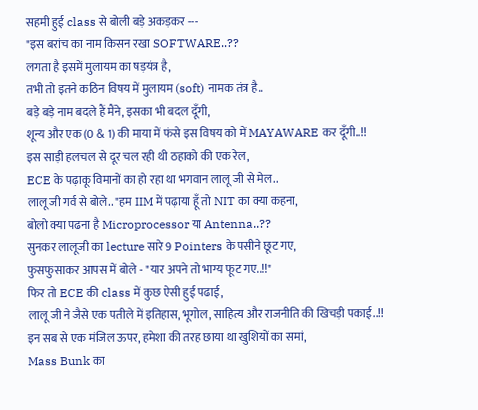सहमी हुई class से बोली बड़े अकड़कर ---
"इस बरांच का नाम किसन रखा SOFTWARE..??
लगता है इसमें मुलायम का षड़यंत्र है,
तभी तो इतने कठिन विषय में मुलायम (soft) नामक तंत्र है..
बड़े बड़े नाम बदले हैं मैंने, इसका भी बदल दूँगी,
शून्य और एक (0 & 1) की माया में फंसे इस विषय को में MAYAWARE कर दूँगी..!!
इस साड़ी हलचल से दूर चल रही थी ठहाको की एक रेल,
ECE के पढ़ाकू विमानों का हो रहा था भगवान लालू जी से मेल..
लालू जी गर्व से बोले.. "हम IIM में पढ़ाया हूँ तो NIT का क्या कहना,
बोलो क्या पढना है Microprocessor या Antenna..??
सुनकर लालूजी का lecture सारे 9 Pointers के पसीने छूट गए,
फुसफुसाकर आपस में बोले - "यार अपने तो भाग्य फूट गए..!!"
फिर तो ECE की class में कुछ ऐसी हुई पढाई,
लालू जी ने जैसे एक पतीले में इतिहास, भूगोल, साहित्य और राजनीति की खिचड़ी पकाई..!!
इन सब से एक मंजिल ऊपर, हमेशा की तरह छाया था खुशियों का समां,
Mass Bunk का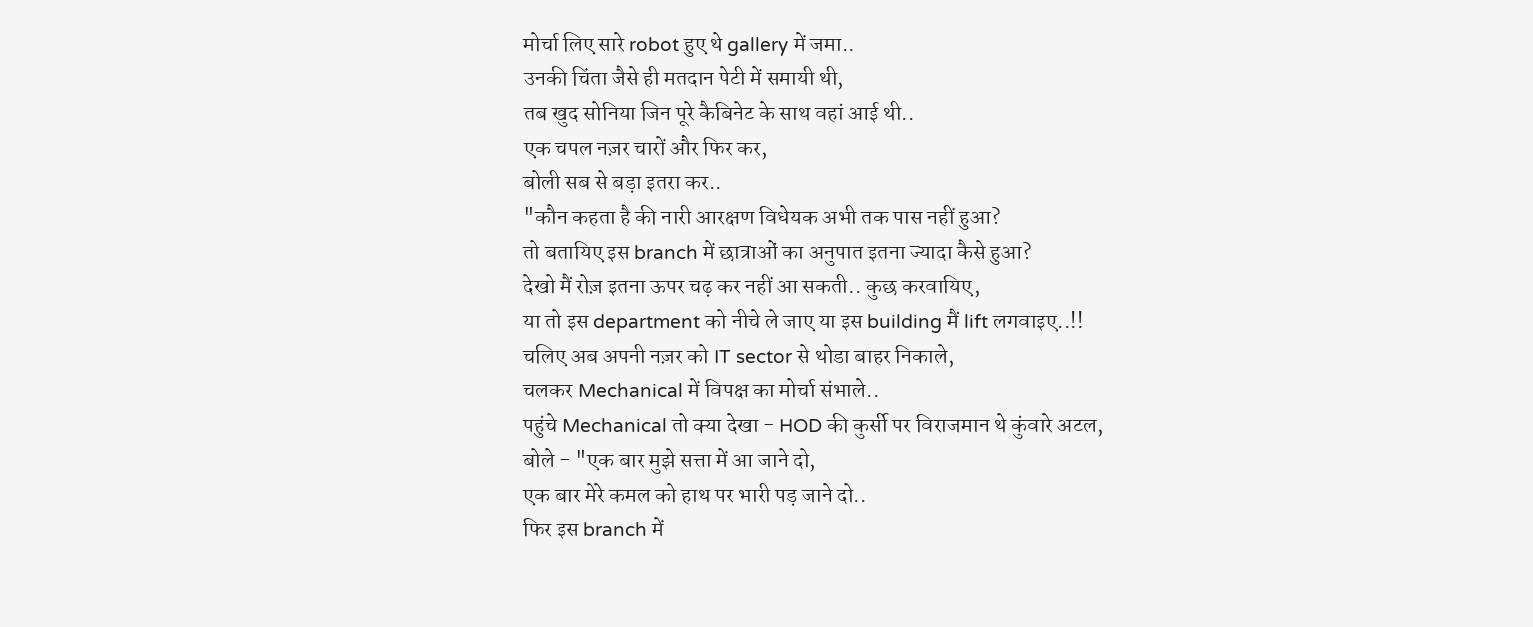मोर्चा लिए सारे robot हुए थे gallery में जमा..
उनकी चिंता जैसे ही मतदान पेटी में समायी थी,
तब खुद सोनिया जिन पूरे कैबिनेट के साथ वहां आई थी..
एक चपल नज़र चारों और फिर कर,
बोली सब से बड़ा इतरा कर..
"कौन कहता है की नारी आरक्षण विधेयक अभी तक पास नहीं हुआ?
तो बतायिए इस branch में छात्राओं का अनुपात इतना ज्यादा कैसे हुआ?
देखो मैं रोज़ इतना ऊपर चढ़ कर नहीं आ सकती.. कुछ करवायिए,
या तो इस department को नीचे ले जाए या इस building मैं lift लगवाइए..!!
चलिए अब अपनी नज़र को IT sector से थोडा बाहर निकाले,
चलकर Mechanical में विपक्ष का मोर्चा संभाले..
पहुंचे Mechanical तो क्या देखा - HOD की कुर्सी पर विराजमान थे कुंवारे अटल,
बोले - "एक बार मुझे सत्ता में आ जाने दो,
एक बार मेरे कमल को हाथ पर भारी पड़ जाने दो..
फिर इस branch में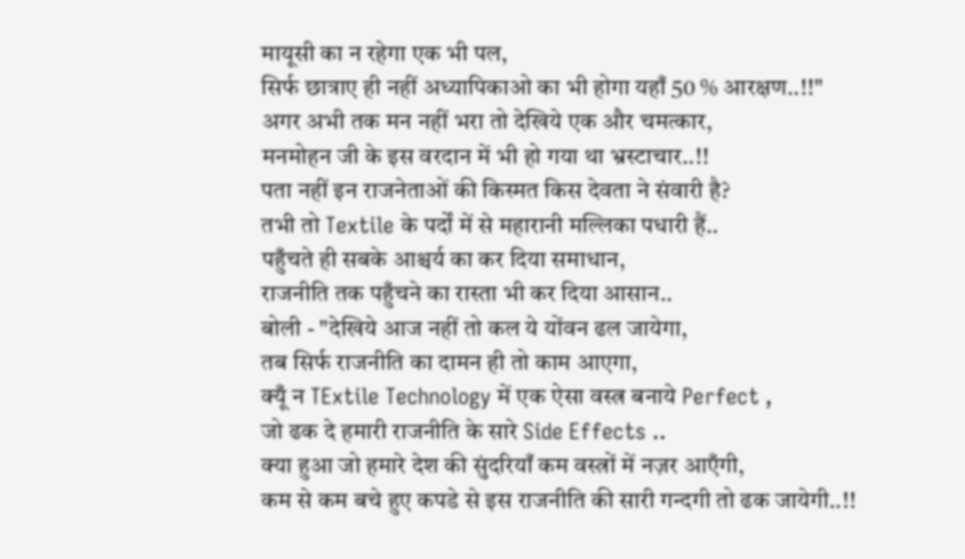मायूसी का न रहेगा एक भी पल,
सिर्फ छात्राए ही नहीं अध्यापिकाओ का भी होगा यहाँ 50 % आरक्षण..!!"
अगर अभी तक मन नहीं भरा तो देखिये एक और चमत्कार,
मनमोहन जी के इस वरदान में भी हो गया था भ्रस्टाचार..!!
पता नहीं इन राजनेताओं की किस्मत किस देवता ने संवारी है?
तभी तो Textile के पर्दों में से महारानी मल्लिका पधारी हैं..
पहुँचते ही सबके आश्चर्य का कर दिया समाधान,
राजनीति तक पहुँचने का रास्ता भी कर दिया आसान..
बोली - "देखिये आज नहीं तो कल ये योंवन ढल जायेगा,
तब सिर्फ राजनीति का दामन ही तो काम आएगा,
क्यूँ न TExtile Technology में एक ऐसा वस्त्र बनाये Perfect ,
जो ढक दे हमारी राजनीति के सारे Side Effects ..
क्या हुआ जो हमारे देश की सुंदरियाँ कम वस्त्रों में नज़र आएँगी,
कम से कम बचे हुए कपडे से इस राजनीति की सारी गन्दगी तो ढक जायेगी..!!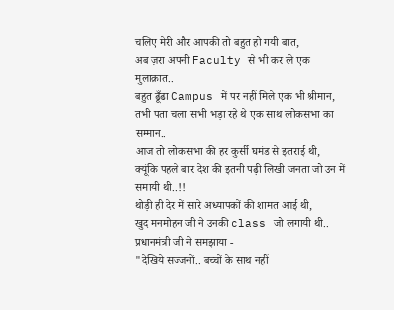चलिए मेरी और आपकी तो बहुत हो गयी बात,
अब ज़रा अपनी Faculty से भी कर ले एक मुलाक़ात..
बहुत ढूँढा Campus में पर नहीं मिले एक भी श्रीमान,
तभी पता चला सभी भड़ा रहे थे एक साथ लोकसभा का सम्मान..
आज तो लोकसभा की हर कुर्सी घमंड से इतराई थी,
क्यूंकि पहले बार देश की इतनी पढ़ी लिखी जनता जो उन में समायी थी..!!
थोड़ी ही देर में सारे अध्यापकों की शामत आई थी,
खुद मनमोहन जी ने उनकी class जो लगायी थी..
प्रधानमंत्री जी ने समझाया -
"देखिये सज्जनों.. बच्चों के साथ नहीं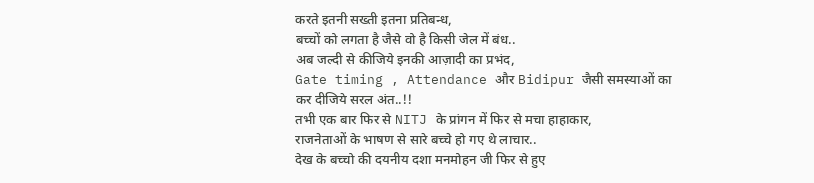करते इतनी सख्ती इतना प्रतिबन्ध,
बच्चों को लगता है जैसे वो है किसी जेल में बंध..
अब जल्दी से कीजिये इनकी आज़ादी का प्रभंद,
Gate timing , Attendance और Bidipur जैसी समस्याओं का कर दीजिये सरल अंत..!!
तभी एक बार फिर से NITJ के प्रांगन में फिर से मचा हाहाकार,
राजनेताओं के भाषण से सारे बच्चे हो गए थे लाचार..
देख के बच्चो की दयनीय दशा मनमोहन जी फिर से हुए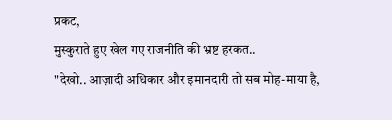प्रकट,
मुस्कुराते हुए खेल गए राजनीति की भ्रष्ट हरकत..
"देखो.. आज़ादी अधिकार और इमानदारी तो सब मोह-माया है,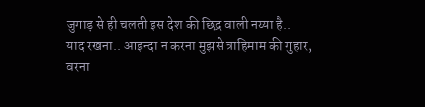जुगाड़ से ही चलती इस देश की छिद्र वाली नय्या है..
याद रखना.. आइन्दा न करना मुझसे त्राहिमाम की गुहार,
वरना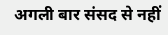अगली बार संसद से नहीं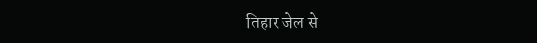तिहार जेल से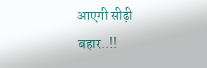आएगी सीढ़ी बहार..!!